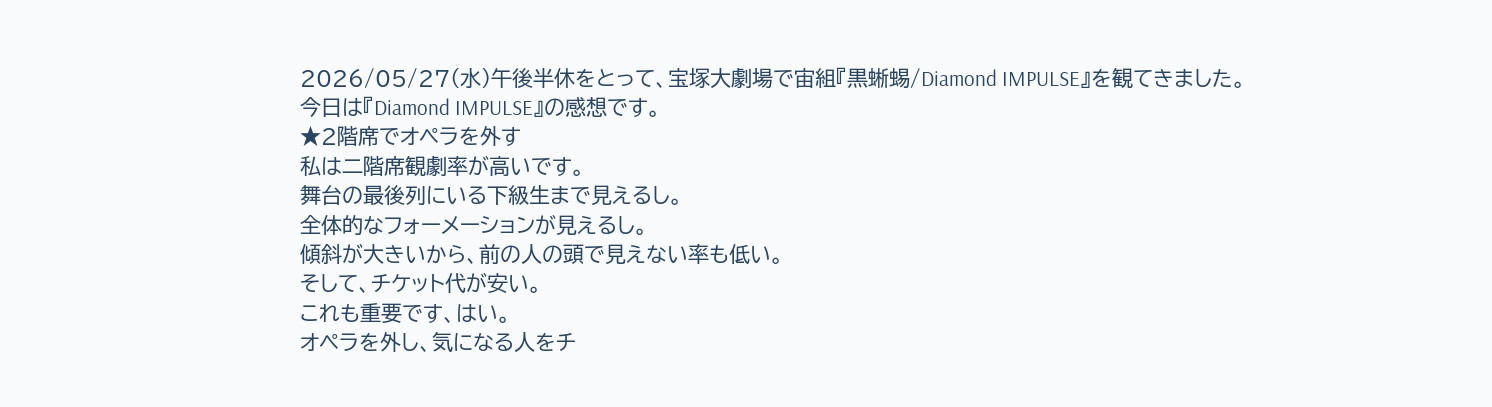2026/05/27(水)午後半休をとって、宝塚大劇場で宙組『黒蜥蜴/Diamond IMPULSE』を観てきました。
今日は『Diamond IMPULSE』の感想です。
★2階席でオペラを外す
私は二階席観劇率が高いです。
舞台の最後列にいる下級生まで見えるし。
全体的なフォーメーションが見えるし。
傾斜が大きいから、前の人の頭で見えない率も低い。
そして、チケット代が安い。
これも重要です、はい。
オペラを外し、気になる人をチ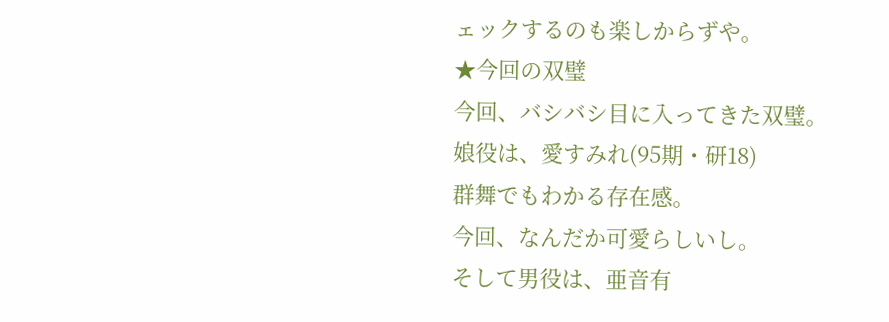ェックするのも楽しからずや。
★今回の双璧
今回、バシバシ目に入ってきた双璧。
娘役は、愛すみれ(95期・研18)
群舞でもわかる存在感。
今回、なんだか可愛らしいし。
そして男役は、亜音有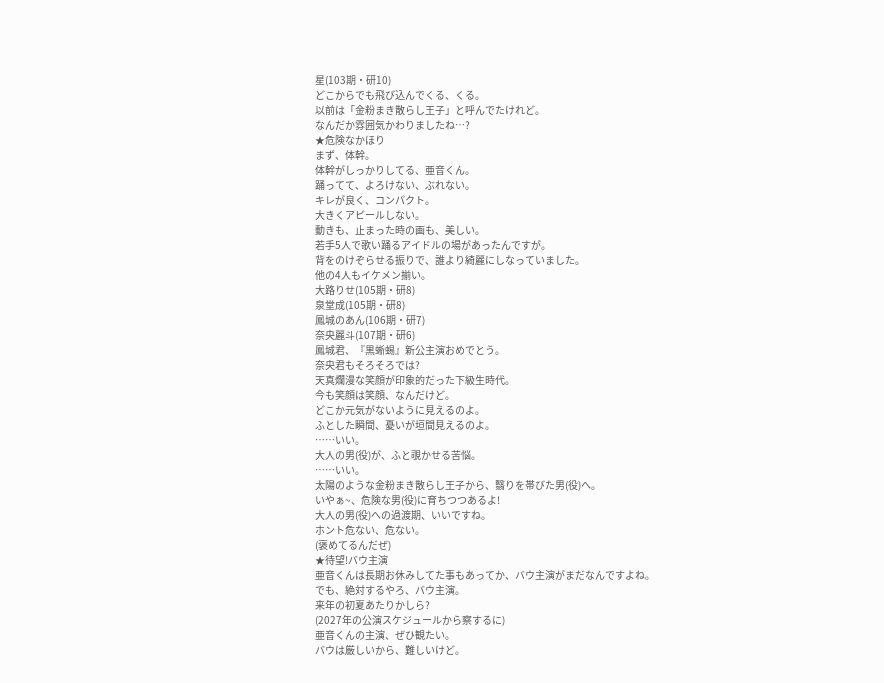星(103期・研10)
どこからでも飛び込んでくる、くる。
以前は「金粉まき散らし王子」と呼んでたけれど。
なんだか雰囲気かわりましたね…?
★危険なかほり
まず、体幹。
体幹がしっかりしてる、亜音くん。
踊ってて、よろけない、ぶれない。
キレが良く、コンパクト。
大きくアピールしない。
動きも、止まった時の画も、美しい。
若手5人で歌い踊るアイドルの場があったんですが。
背をのけぞらせる振りで、誰より綺麗にしなっていました。
他の4人もイケメン揃い。
大路りせ(105期・研8)
泉堂成(105期・研8)
鳳城のあん(106期・研7)
奈央麗斗(107期・研6)
鳳城君、『黒蜥蜴』新公主演おめでとう。
奈央君もそろそろでは?
天真爛漫な笑顔が印象的だった下級生時代。
今も笑顔は笑顔、なんだけど。
どこか元気がないように見えるのよ。
ふとした瞬間、憂いが垣間見えるのよ。
……いい。
大人の男(役)が、ふと覗かせる苦悩。
……いい。
太陽のような金粉まき散らし王子から、翳りを帯びた男(役)へ。
いやぁ~、危険な男(役)に育ちつつあるよ!
大人の男(役)への過渡期、いいですね。
ホント危ない、危ない。
(褒めてるんだぜ)
★待望!バウ主演
亜音くんは長期お休みしてた事もあってか、バウ主演がまだなんですよね。
でも、絶対するやろ、バウ主演。
来年の初夏あたりかしら?
(2027年の公演スケジュールから察するに)
亜音くんの主演、ぜひ観たい。
バウは厳しいから、難しいけど。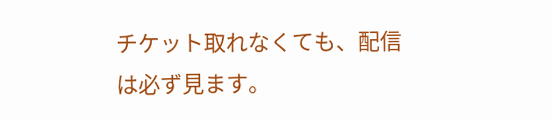チケット取れなくても、配信は必ず見ます。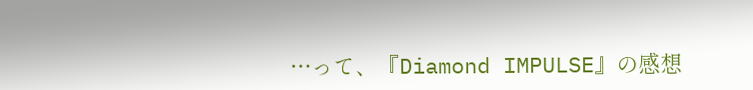…って、『Diamond IMPULSE』の感想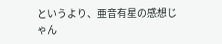というより、亜音有星の感想じゃん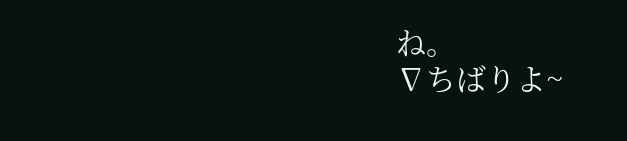ね。
∇ちばりよ~